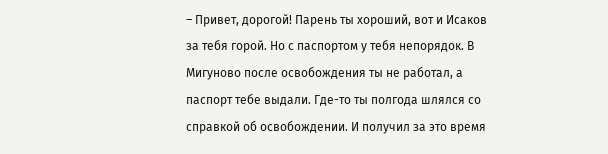– Привет, дорогой! Парень ты хороший, вот и Исаков за тебя горой. Но с паспортом у тебя непорядок. В Мигуново после освобождения ты не работал, а паспорт тебе выдали. Где-то ты полгода шлялся со справкой об освобождении. И получил за это время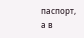паспорт, а в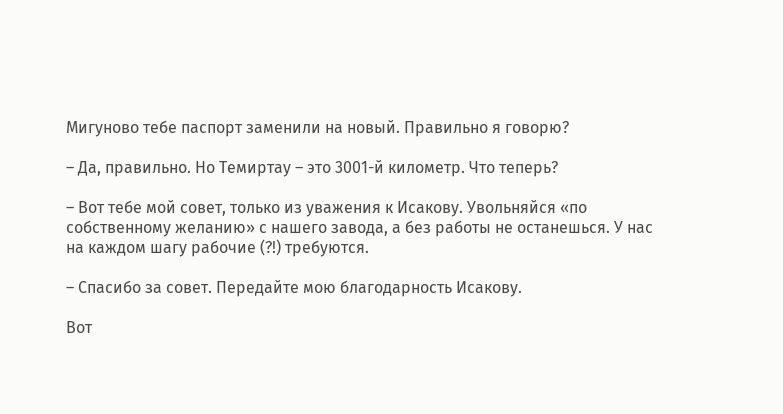Мигуново тебе паспорт заменили на новый. Правильно я говорю?

– Да, правильно. Но Темиртау – это 3001-й километр. Что теперь?

– Вот тебе мой совет, только из уважения к Исакову. Увольняйся «по собственному желанию» с нашего завода, а без работы не останешься. У нас на каждом шагу рабочие (?!) требуются.

– Спасибо за совет. Передайте мою благодарность Исакову.

Вот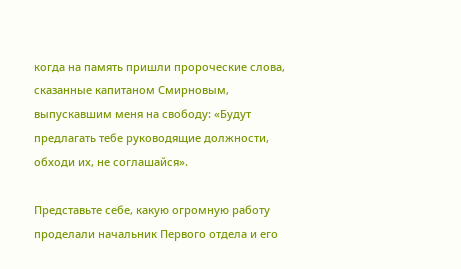когда на память пришли пророческие слова, сказанные капитаном Смирновым, выпускавшим меня на свободу: «Будут предлагать тебе руководящие должности, обходи их, не соглашайся».

Представьте себе, какую огромную работу проделали начальник Первого отдела и его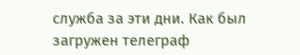служба за эти дни. Как был загружен телеграф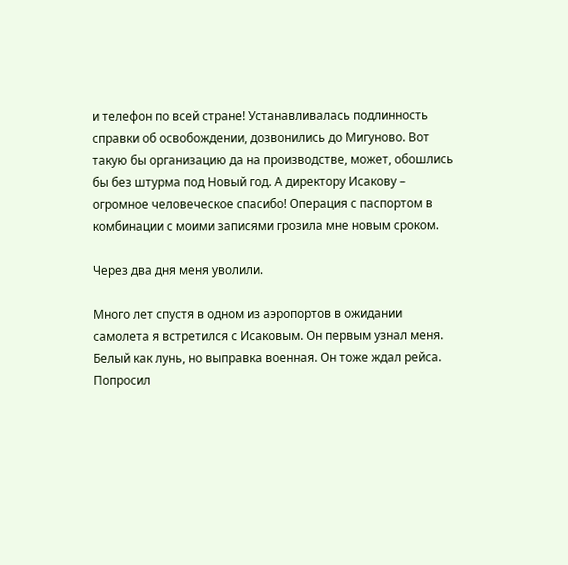и телефон по всей стране! Устанавливалась подлинность справки об освобождении, дозвонились до Мигуново. Вот такую бы организацию да на производстве, может, обошлись бы без штурма под Новый год. А директору Исакову – огромное человеческое спасибо! Операция с паспортом в комбинации с моими записями грозила мне новым сроком.

Через два дня меня уволили.

Много лет спустя в одном из аэропортов в ожидании самолета я встретился с Исаковым. Он первым узнал меня. Белый как лунь, но выправка военная. Он тоже ждал рейса. Попросил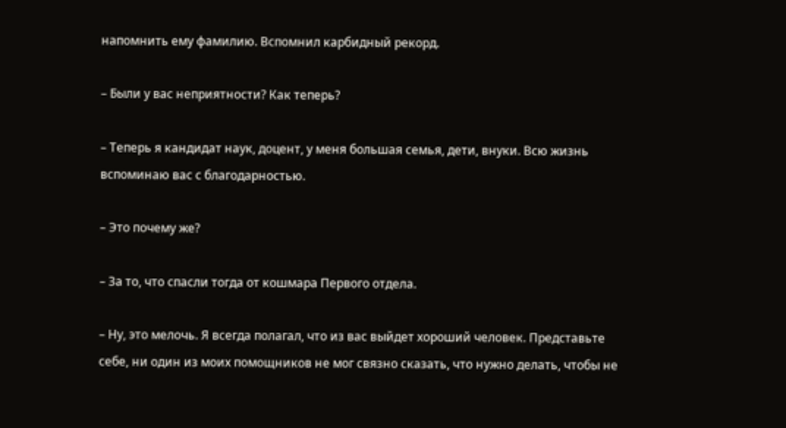напомнить ему фамилию. Вспомнил карбидный рекорд.

– Были у вас неприятности? Как теперь?

– Теперь я кандидат наук, доцент, у меня большая семья, дети, внуки. Всю жизнь вспоминаю вас с благодарностью.

– Это почему же?

– За то, что спасли тогда от кошмара Первого отдела.

– Ну, это мелочь. Я всегда полагал, что из вас выйдет хороший человек. Представьте себе, ни один из моих помощников не мог связно сказать, что нужно делать, чтобы не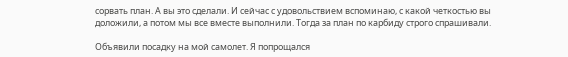сорвать план. А вы это сделали. И сейчас с удовольствием вспоминаю, с какой четкостью вы доложили, а потом мы все вместе выполнили. Тогда за план по карбиду строго спрашивали.

Объявили посадку на мой самолет. Я попрощался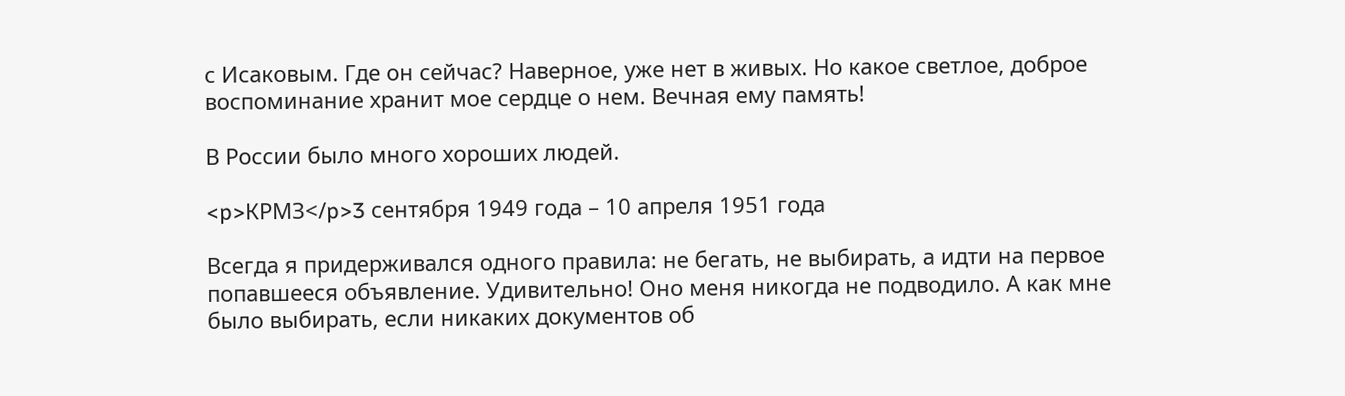с Исаковым. Где он сейчас? Наверное, уже нет в живых. Но какое светлое, доброе воспоминание хранит мое сердце о нем. Вечная ему память!

В России было много хороших людей.

<p>КРМЗ</p>3 сентября 1949 года – 10 апреля 1951 года

Всегда я придерживался одного правила: не бегать, не выбирать, а идти на первое попавшееся объявление. Удивительно! Оно меня никогда не подводило. А как мне было выбирать, если никаких документов об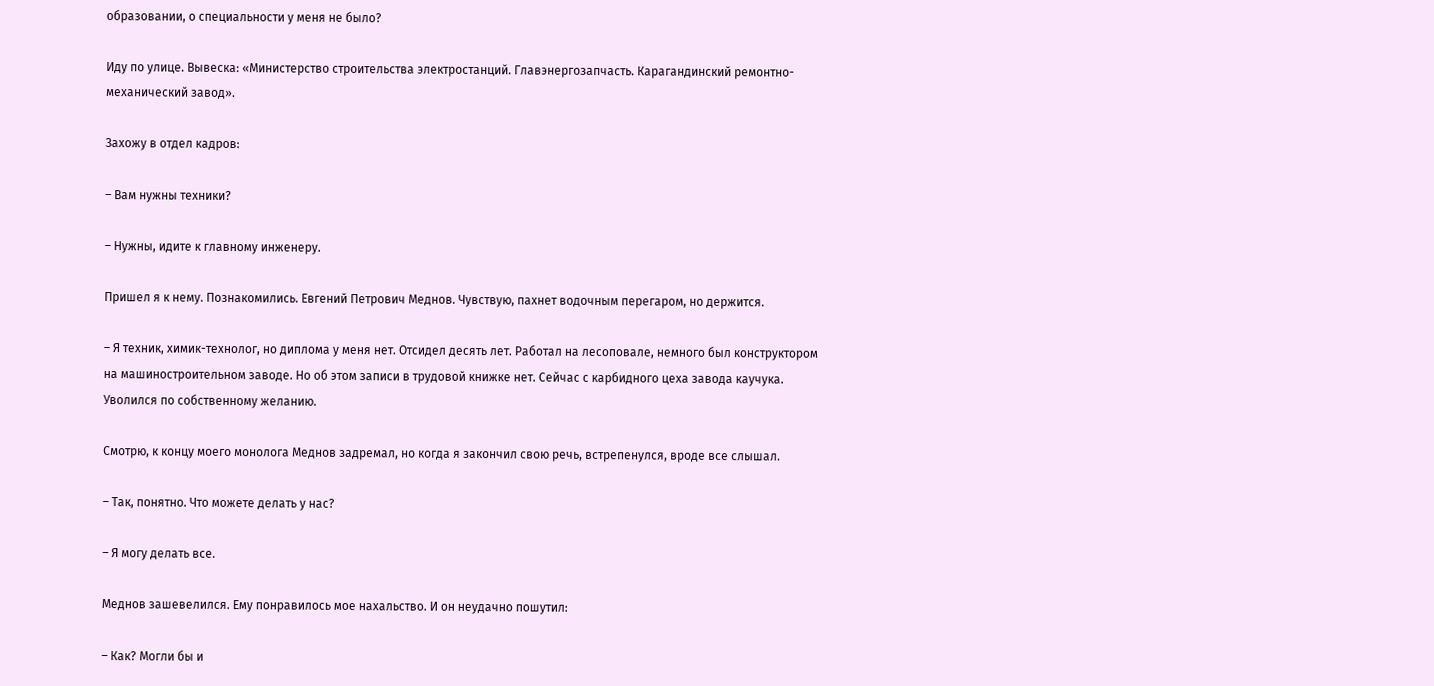образовании, о специальности у меня не было?

Иду по улице. Вывеска: «Министерство строительства электростанций. Главэнергозапчасть. Карагандинский ремонтно-механический завод».

Захожу в отдел кадров:

– Вам нужны техники?

– Нужны, идите к главному инженеру.

Пришел я к нему. Познакомились. Евгений Петрович Меднов. Чувствую, пахнет водочным перегаром, но держится.

– Я техник, химик-технолог, но диплома у меня нет. Отсидел десять лет. Работал на лесоповале, немного был конструктором на машиностроительном заводе. Но об этом записи в трудовой книжке нет. Сейчас с карбидного цеха завода каучука. Уволился по собственному желанию.

Смотрю, к концу моего монолога Меднов задремал, но когда я закончил свою речь, встрепенулся, вроде все слышал.

– Так, понятно. Что можете делать у нас?

– Я могу делать все.

Меднов зашевелился. Ему понравилось мое нахальство. И он неудачно пошутил:

– Как? Могли бы и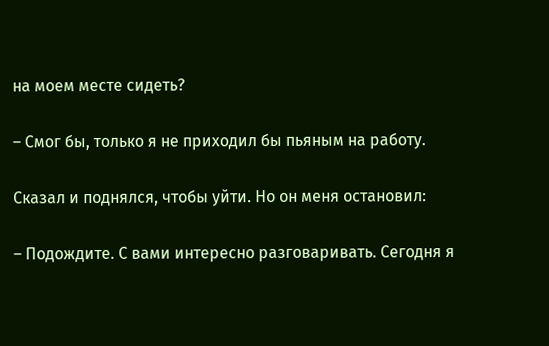на моем месте сидеть?

– Смог бы, только я не приходил бы пьяным на работу.

Сказал и поднялся, чтобы уйти. Но он меня остановил:

– Подождите. С вами интересно разговаривать. Сегодня я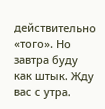действительно «того». Но завтра буду как штык. Жду вас с утра.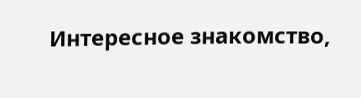Интересное знакомство,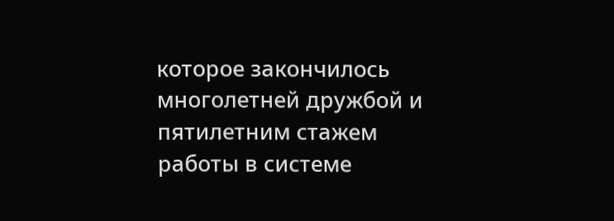которое закончилось многолетней дружбой и пятилетним стажем работы в системе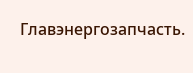Главэнергозапчасть.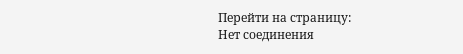Перейти на страницу:
Нет соединения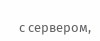с сервером,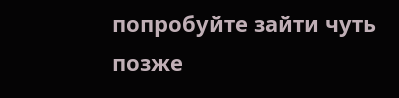попробуйте зайти чуть позже